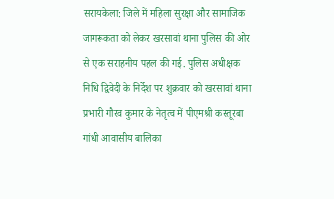सरायकेला: जिले में महिला सुरक्षा और सामाजिक जागरूकता को लेकर खरसावां थाना पुलिस की ओर से एक सराहनीय पहल की गई. पुलिस अधीक्षक निधि द्विवेदी के निर्देश पर शुक्रवार को खरसावां थाना प्रभारी गौरव कुमार के नेतृत्व में पीएमश्री कस्तूरबा गांधी आवासीय बालिका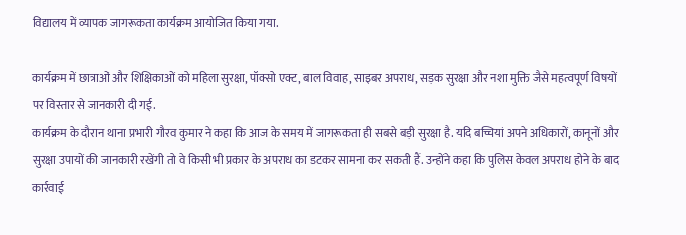विद्यालय में व्यापक जागरूकता कार्यक्रम आयोजित किया गया.

कार्यक्रम में छात्राओं और शिक्षिकाओं को महिला सुरक्षा, पॉक्सो एक्ट, बाल विवाह, साइबर अपराध, सड़क सुरक्षा और नशा मुक्ति जैसे महत्वपूर्ण विषयों पर विस्तार से जानकारी दी गई.
कार्यक्रम के दौरान थाना प्रभारी गौरव कुमार ने कहा कि आज के समय में जागरूकता ही सबसे बड़ी सुरक्षा है. यदि बच्चियां अपने अधिकारों, कानूनों और सुरक्षा उपायों की जानकारी रखेंगी तो वे किसी भी प्रकार के अपराध का डटकर सामना कर सकती हैं. उन्होंने कहा कि पुलिस केवल अपराध होने के बाद कार्रवाई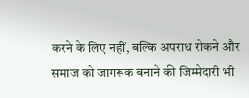करने के लिए नहीं, बल्कि अपराध रोकने और समाज को जागरूक बनाने की जिम्मेदारी भी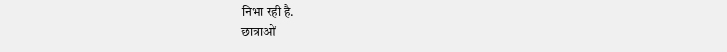निभा रही है.
छात्राओं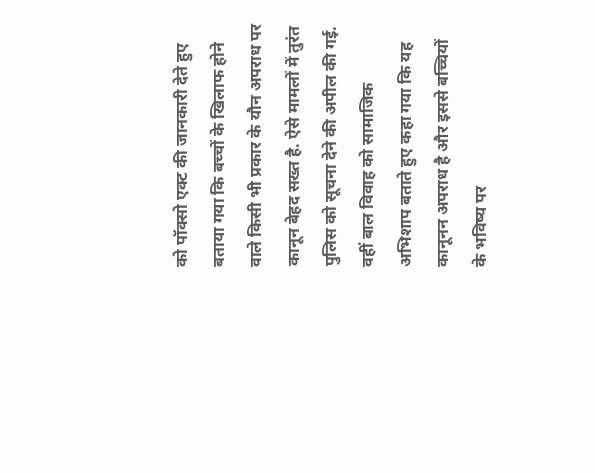को पॉक्सो एक्ट की जानकारी देते हुए बताया गया कि बच्चों के खिलाफ होने वाले किसी भी प्रकार के यौन अपराध पर कानून बेहद सख्त है. ऐसे मामलों में तुरंत पुलिस को सूचना देने की अपील की गई. वहीं बाल विवाह को सामाजिक अभिशाप बताते हुए कहा गया कि यह कानूनन अपराध है और इससे बच्चियों के भविष्य पर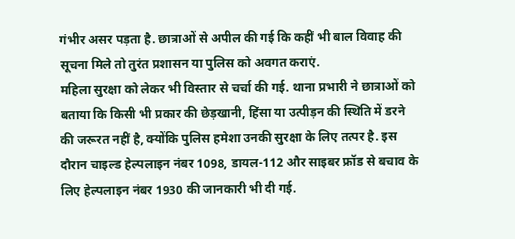गंभीर असर पड़ता है. छात्राओं से अपील की गई कि कहीं भी बाल विवाह की सूचना मिले तो तुरंत प्रशासन या पुलिस को अवगत कराएं.
महिला सुरक्षा को लेकर भी विस्तार से चर्चा की गई. थाना प्रभारी ने छात्राओं को बताया कि किसी भी प्रकार की छेड़खानी, हिंसा या उत्पीड़न की स्थिति में डरने की जरूरत नहीं है, क्योंकि पुलिस हमेशा उनकी सुरक्षा के लिए तत्पर है. इस दौरान चाइल्ड हेल्पलाइन नंबर 1098, डायल-112 और साइबर फ्रॉड से बचाव के लिए हेल्पलाइन नंबर 1930 की जानकारी भी दी गई.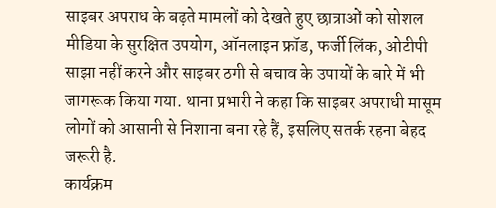साइबर अपराध के बढ़ते मामलों को देखते हुए छात्राओं को सोशल मीडिया के सुरक्षित उपयोग, ऑनलाइन फ्रॉड, फर्जी लिंक, ओटीपी साझा नहीं करने और साइबर ठगी से बचाव के उपायों के बारे में भी जागरूक किया गया. थाना प्रभारी ने कहा कि साइबर अपराधी मासूम लोगों को आसानी से निशाना बना रहे हैं, इसलिए सतर्क रहना बेहद जरूरी है.
कार्यक्रम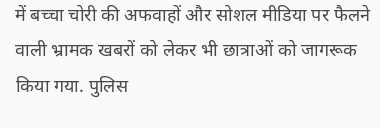में बच्चा चोरी की अफवाहों और सोशल मीडिया पर फैलने वाली भ्रामक खबरों को लेकर भी छात्राओं को जागरूक किया गया. पुलिस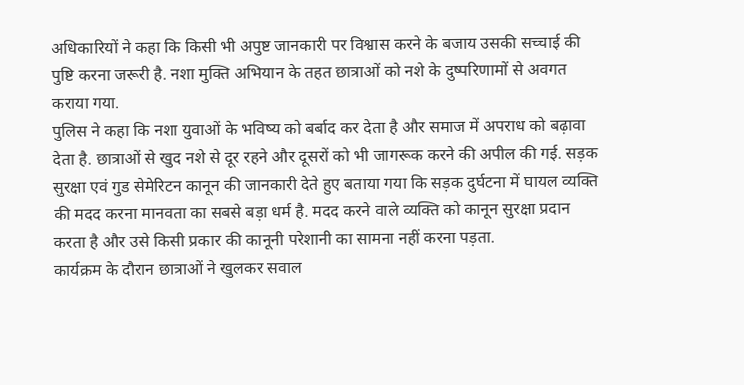अधिकारियों ने कहा कि किसी भी अपुष्ट जानकारी पर विश्वास करने के बजाय उसकी सच्चाई की पुष्टि करना जरूरी है. नशा मुक्ति अभियान के तहत छात्राओं को नशे के दुष्परिणामों से अवगत कराया गया.
पुलिस ने कहा कि नशा युवाओं के भविष्य को बर्बाद कर देता है और समाज में अपराध को बढ़ावा देता है. छात्राओं से खुद नशे से दूर रहने और दूसरों को भी जागरूक करने की अपील की गई. सड़क सुरक्षा एवं गुड सेमेरिटन कानून की जानकारी देते हुए बताया गया कि सड़क दुर्घटना में घायल व्यक्ति की मदद करना मानवता का सबसे बड़ा धर्म है. मदद करने वाले व्यक्ति को कानून सुरक्षा प्रदान करता है और उसे किसी प्रकार की कानूनी परेशानी का सामना नहीं करना पड़ता.
कार्यक्रम के दौरान छात्राओं ने खुलकर सवाल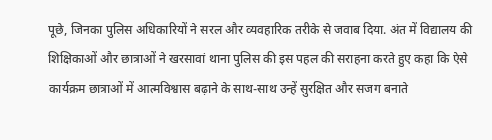पूछे, जिनका पुलिस अधिकारियों ने सरल और व्यवहारिक तरीके से जवाब दिया. अंत में विद्यालय की शिक्षिकाओं और छात्राओं ने खरसावां थाना पुलिस की इस पहल की सराहना करते हुए कहा कि ऐसे कार्यक्रम छात्राओं में आत्मविश्वास बढ़ाने के साथ-साथ उन्हें सुरक्षित और सजग बनाते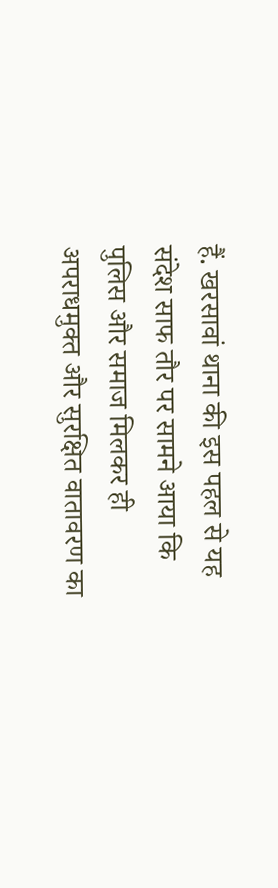हैं. खरसावां थाना की इस पहल से यह संदेश साफ तौर पर सामने आया कि पुलिस और समाज मिलकर ही अपराधमुक्त और सुरक्षित वातावरण का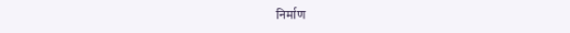निर्माण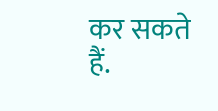कर सकते हैं.